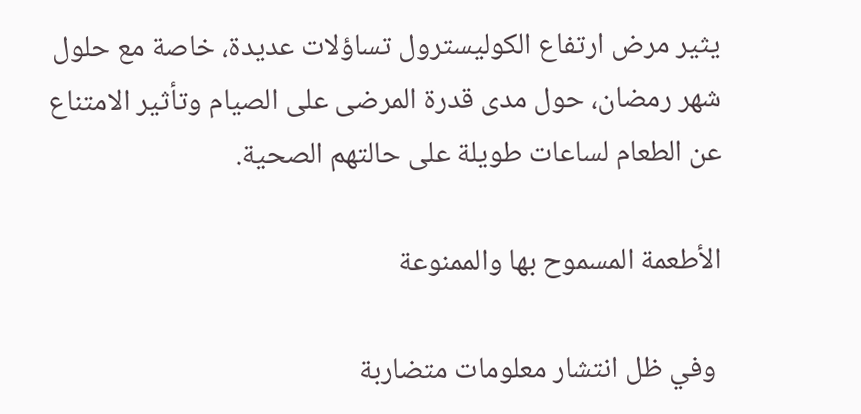يثير مرض ارتفاع الكوليسترول تساؤلات عديدة، خاصة مع حلول شهر رمضان، حول مدى قدرة المرضى على الصيام وتأثير الامتناع عن الطعام لساعات طويلة على حالتهم الصحية.

الأطعمة المسموح بها والممنوعة

 وفي ظل انتشار معلومات متضاربة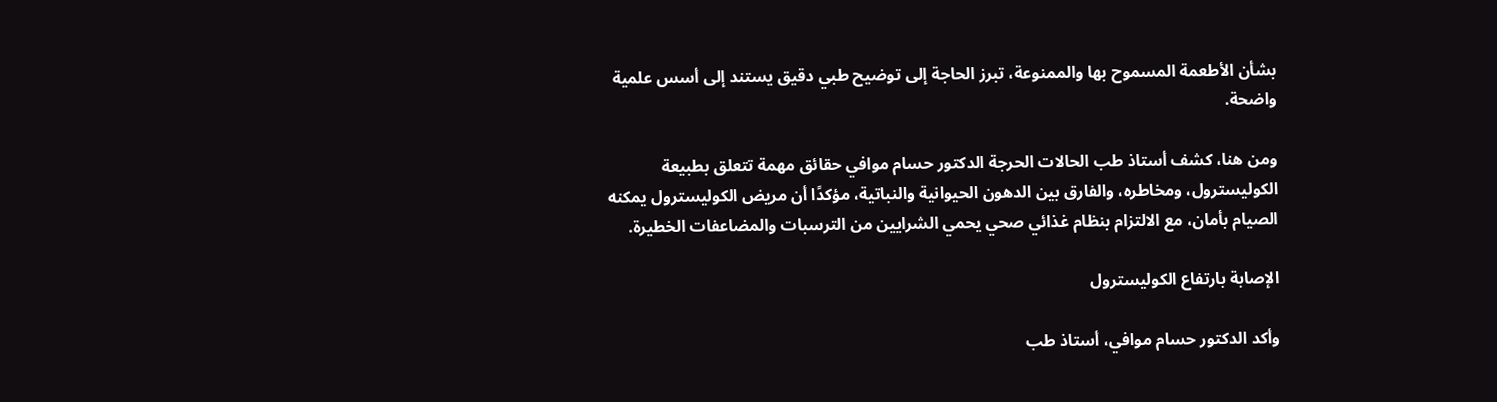بشأن الأطعمة المسموح بها والممنوعة، تبرز الحاجة إلى توضيح طبي دقيق يستند إلى أسس علمية واضحة.

ومن هنا، كشف أستاذ طب الحالات الحرجة الدكتور حسام موافي حقائق مهمة تتعلق بطبيعة الكوليسترول، ومخاطره، والفارق بين الدهون الحيوانية والنباتية، مؤكدًا أن مريض الكوليسترول يمكنه الصيام بأمان، مع الالتزام بنظام غذائي صحي يحمي الشرايين من الترسبات والمضاعفات الخطيرة.

الإصابة بارتفاع الكوليسترول

وأكد الدكتور حسام موافي، أستاذ طب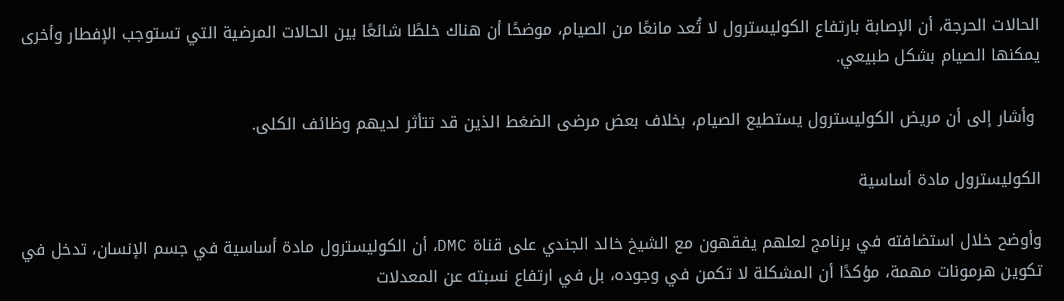الحالات الحرجة، أن الإصابة بارتفاع الكوليسترول لا تُعد مانعًا من الصيام، موضحًا أن هناك خلطًا شائعًا بين الحالات المرضية التي تستوجب الإفطار وأخرى يمكنها الصيام بشكل طبيعي.

 وأشار إلى أن مريض الكوليسترول يستطيع الصيام، بخلاف بعض مرضى الضغط الذين قد تتأثر لديهم وظائف الكلى.

الكوليسترول مادة أساسية

وأوضح خلال استضافته في برنامج لعلهم يفقهون مع الشيخ خالد الجندي على قناة DMC، أن الكوليسترول مادة أساسية في جسم الإنسان، تدخل في تكوين هرمونات مهمة، مؤكدًا أن المشكلة لا تكمن في وجوده، بل في ارتفاع نسبته عن المعدلات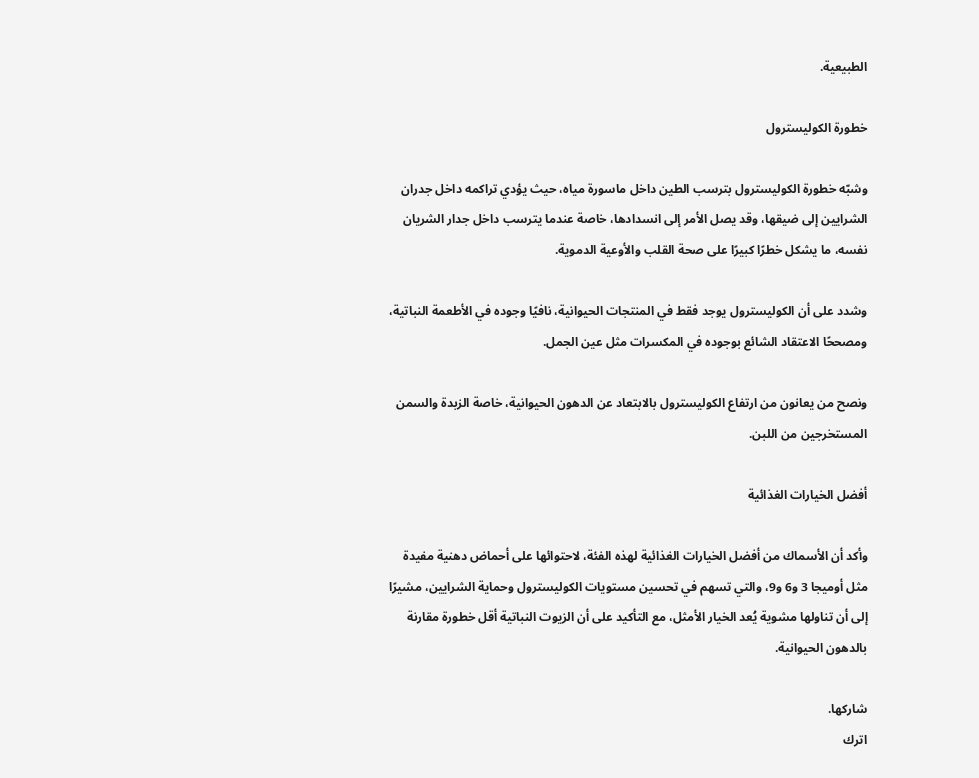الطبيعية.

خطورة الكوليسترول

وشبّه خطورة الكوليسترول بترسب الطين داخل ماسورة مياه، حيث يؤدي تراكمه داخل جدران الشرايين إلى ضيقها، وقد يصل الأمر إلى انسدادها، خاصة عندما يترسب داخل جدار الشريان نفسه، ما يشكل خطرًا كبيرًا على صحة القلب والأوعية الدموية.

وشدد على أن الكوليسترول يوجد فقط في المنتجات الحيوانية، نافيًا وجوده في الأطعمة النباتية، ومصححًا الاعتقاد الشائع بوجوده في المكسرات مثل عين الجمل.

ونصح من يعانون من ارتفاع الكوليسترول بالابتعاد عن الدهون الحيوانية، خاصة الزبدة والسمن المستخرجين من اللبن.

أفضل الخيارات الغذائية

وأكد أن الأسماك من أفضل الخيارات الغذائية لهذه الفئة، لاحتوائها على أحماض دهنية مفيدة مثل أوميجا 3 و6 و9، والتي تسهم في تحسين مستويات الكوليسترول وحماية الشرايين، مشيرًا إلى أن تناولها مشوية يُعد الخيار الأمثل، مع التأكيد على أن الزيوت النباتية أقل خطورة مقارنة بالدهون الحيوانية.

شاركها.
اترك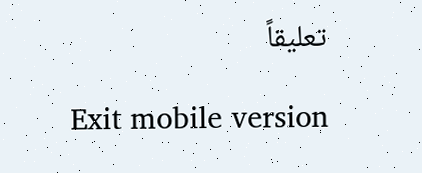تعليقاً

Exit mobile version